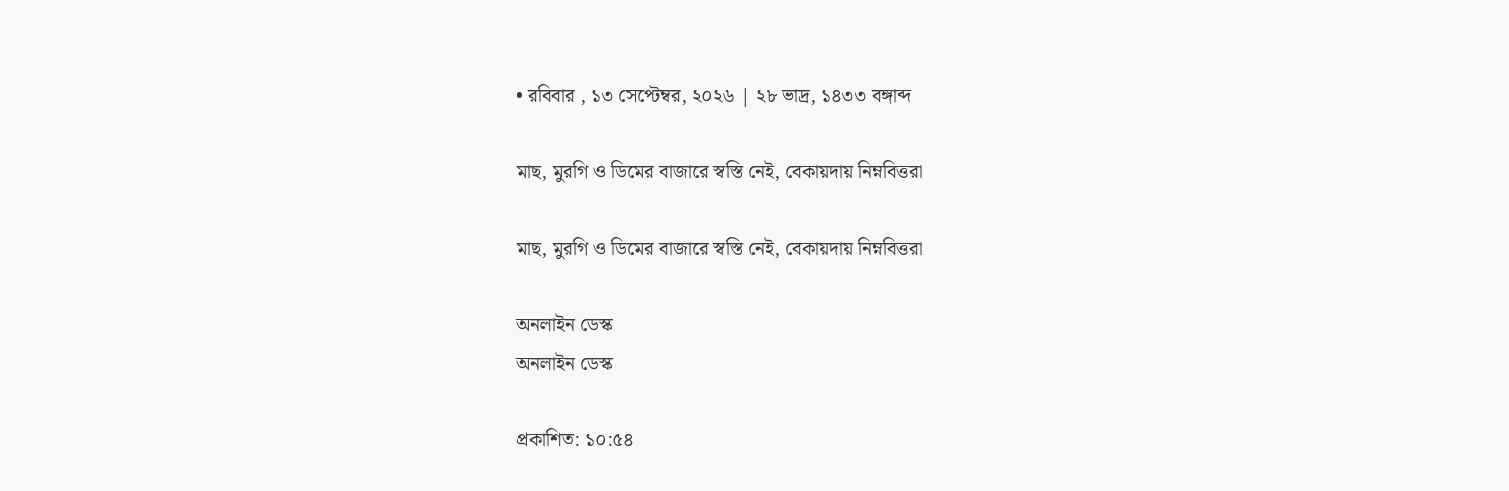• রবিবার , ১৩ সেপ্টেম্বর, ২০২৬ | ২৮ ভাদ্র, ১৪৩৩ বঙ্গাব্দ

মাছ, মুরগি ও ডিমের বাজারে স্বস্তি নেই, বেকায়দায় নিম্নবিত্তরা

মাছ, মুরগি ও ডিমের বাজারে স্বস্তি নেই, বেকায়দায় নিম্নবিত্তরা

অনলাইন ডেস্ক
অনলাইন ডেস্ক

প্রকাশিত: ১০:৫৪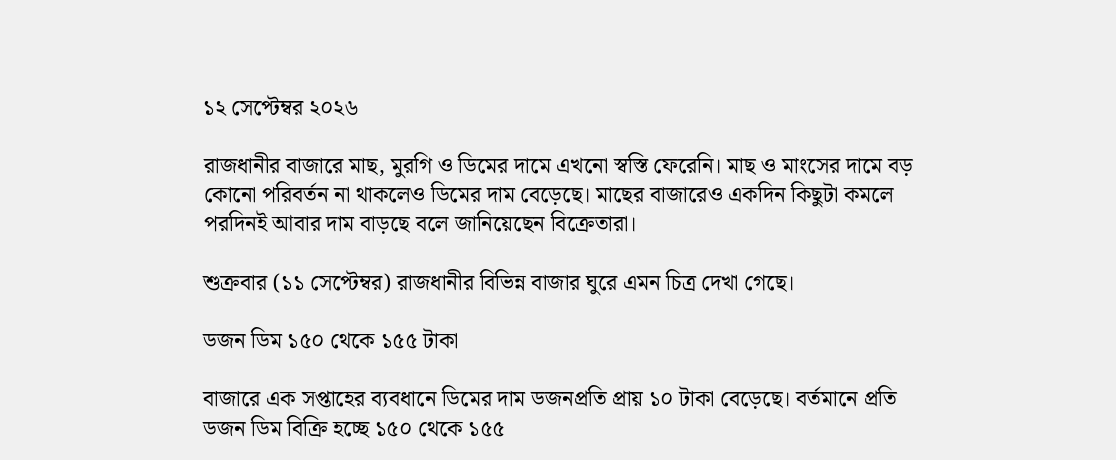১২ সেপ্টেম্বর ২০২৬

রাজধানীর বাজারে মাছ, মুরগি ও ডিমের দামে এখনো স্বস্তি ফেরেনি। মাছ ও মাংসের দামে বড় কোনো পরিবর্তন না থাকলেও ডিমের দাম বেড়েছে। মাছের বাজারেও একদিন কিছুটা কমলে পরদিনই আবার দাম বাড়ছে বলে জানিয়েছেন বিক্রেতারা।

শুক্রবার (১১ সেপ্টেম্বর) রাজধানীর বিভিন্ন বাজার ঘুরে এমন চিত্র দেখা গেছে।

ডজন ডিম ১৫০ থেকে ১৫৫ টাকা

বাজারে এক সপ্তাহের ব্যবধানে ডিমের দাম ডজনপ্রতি প্রায় ১০ টাকা বেড়েছে। বর্তমানে প্রতি ডজন ডিম বিক্রি হচ্ছে ১৫০ থেকে ১৫৫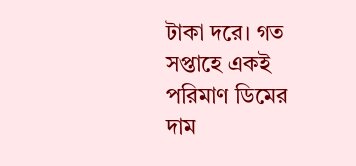টাকা দরে। গত সপ্তাহে একই পরিমাণ ডিমের দাম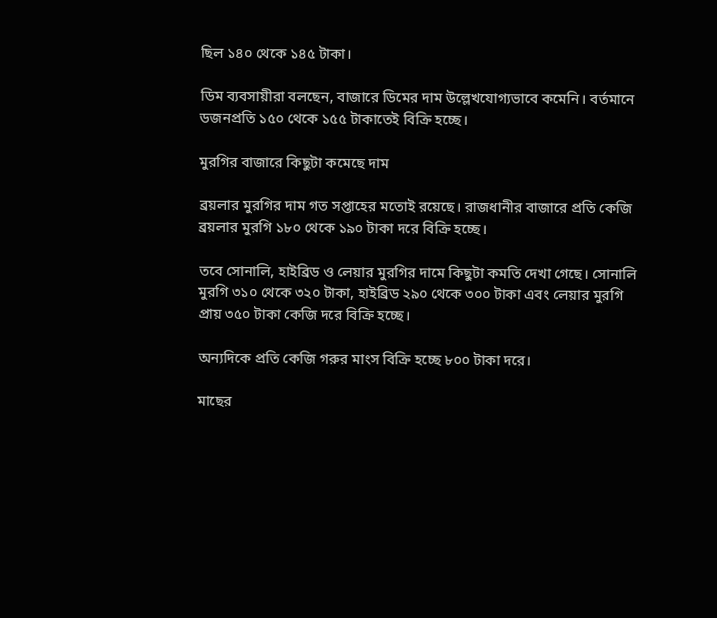ছিল ১৪০ থেকে ১৪৫ টাকা।

ডিম ব্যবসায়ীরা বলছেন, বাজারে ডিমের দাম উল্লেখযোগ্যভাবে কমেনি। বর্তমানে ডজনপ্রতি ১৫০ থেকে ১৫৫ টাকাতেই বিক্রি হচ্ছে।

মুরগির বাজারে কিছুটা কমেছে দাম

ব্রয়লার মুরগির দাম গত সপ্তাহের মতোই রয়েছে। রাজধানীর বাজারে প্রতি কেজি ব্রয়লার মুরগি ১৮০ থেকে ১৯০ টাকা দরে বিক্রি হচ্ছে।

তবে সোনালি, হাইব্রিড ও লেয়ার মুরগির দামে কিছুটা কমতি দেখা গেছে। সোনালি মুরগি ৩১০ থেকে ৩২০ টাকা, হাইব্রিড ২৯০ থেকে ৩০০ টাকা এবং লেয়ার মুরগি প্রায় ৩৫০ টাকা কেজি দরে বিক্রি হচ্ছে।

অন্যদিকে প্রতি কেজি গরুর মাংস বিক্রি হচ্ছে ৮০০ টাকা দরে।

মাছের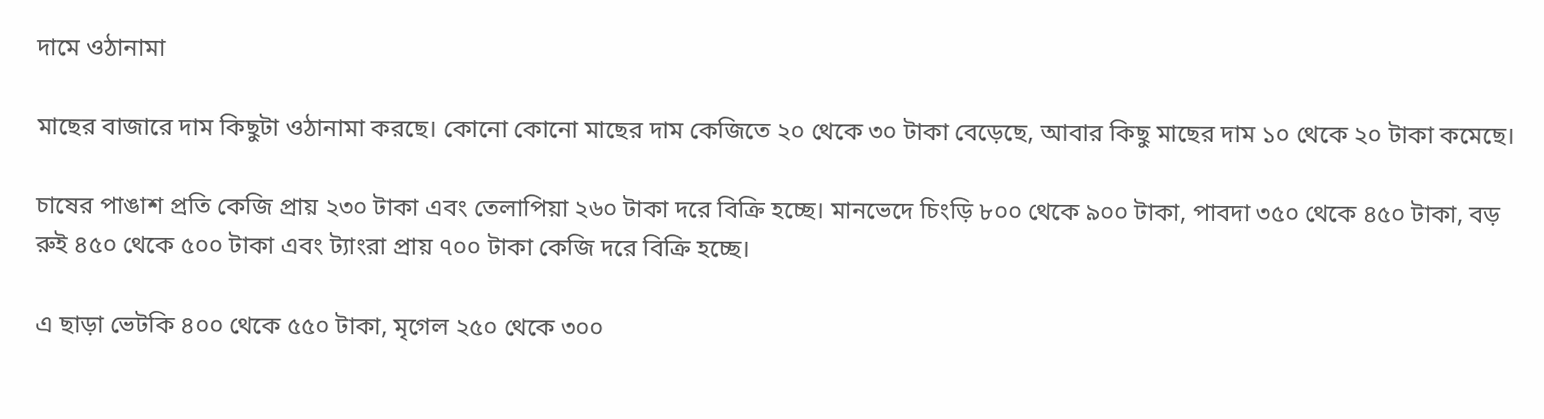দামে ওঠানামা

মাছের বাজারে দাম কিছুটা ওঠানামা করছে। কোনো কোনো মাছের দাম কেজিতে ২০ থেকে ৩০ টাকা বেড়েছে, আবার কিছু মাছের দাম ১০ থেকে ২০ টাকা কমেছে।

চাষের পাঙাশ প্রতি কেজি প্রায় ২৩০ টাকা এবং তেলাপিয়া ২৬০ টাকা দরে বিক্রি হচ্ছে। মানভেদে চিংড়ি ৮০০ থেকে ৯০০ টাকা, পাবদা ৩৫০ থেকে ৪৫০ টাকা, বড় রুই ৪৫০ থেকে ৫০০ টাকা এবং ট্যাংরা প্রায় ৭০০ টাকা কেজি দরে বিক্রি হচ্ছে।

এ ছাড়া ভেটকি ৪০০ থেকে ৫৫০ টাকা, মৃগেল ২৫০ থেকে ৩০০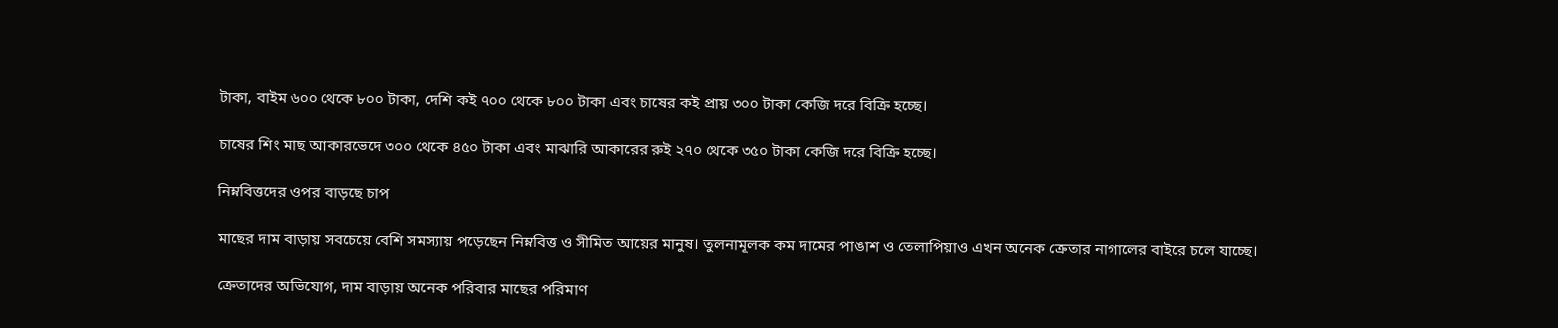টাকা, বাইম ৬০০ থেকে ৮০০ টাকা, দেশি কই ৭০০ থেকে ৮০০ টাকা এবং চাষের কই প্রায় ৩০০ টাকা কেজি দরে বিক্রি হচ্ছে।

চাষের শিং মাছ আকারভেদে ৩০০ থেকে ৪৫০ টাকা এবং মাঝারি আকারের রুই ২৭০ থেকে ৩৫০ টাকা কেজি দরে বিক্রি হচ্ছে।

নিম্নবিত্তদের ওপর বাড়ছে চাপ

মাছের দাম বাড়ায় সবচেয়ে বেশি সমস্যায় পড়েছেন নিম্নবিত্ত ও সীমিত আয়ের মানুষ। তুলনামূলক কম দামের পাঙাশ ও তেলাপিয়াও এখন অনেক ক্রেতার নাগালের বাইরে চলে যাচ্ছে।

ক্রেতাদের অভিযোগ, দাম বাড়ায় অনেক পরিবার মাছের পরিমাণ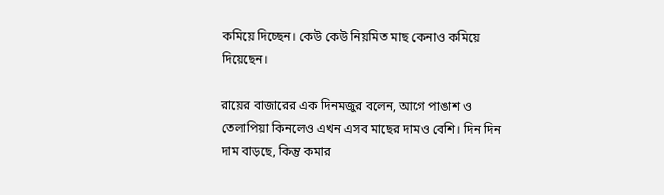কমিয়ে দিচ্ছেন। কেউ কেউ নিয়মিত মাছ কেনাও কমিয়ে দিয়েছেন।

রায়ের বাজারের এক দিনমজুর বলেন, আগে পাঙাশ ও তেলাপিয়া কিনলেও এখন এসব মাছের দামও বেশি। দিন দিন দাম বাড়ছে, কিন্তু কমার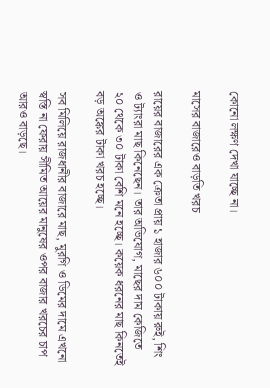কোনো লক্ষণ দেখা যাচ্ছে না।

মাসের বাজারেও বাড়তি খরচ

রায়ের বাজারের এক ক্রেতা প্রায় ১ হাজার ৬০০ টাকায় রুই, শিং ও ট্যাংরা মাছ কিনেছেন। তার অভিযোগ, মাছের দাম কেজিতে ২০ থেকে ৩০ টাকা বেশি মনে হচ্ছে। কয়েক ধরনের মাছ কিনতেই বড় অঙ্কের টাকা খরচ হচ্ছে।

সব মিলিয়ে রাজধানীর বাজারে মাছ, মুরগি ও ডিমের দামে এখনো স্বস্তি না ফেরায় সীমিত আয়ের মানুষের ওপর বাজার খরচের চাপ আরও বাড়ছে।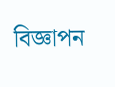বিজ্ঞাপন